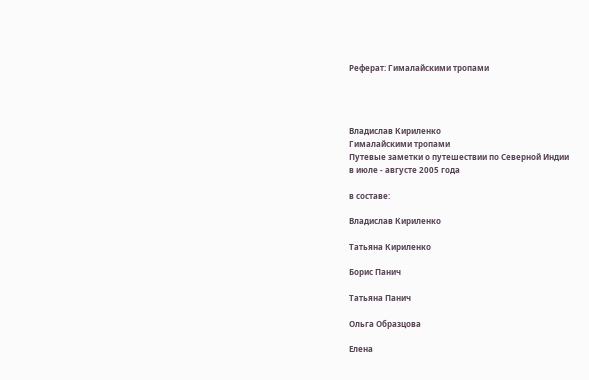Реферат: Гималайскими тропами




Владислав Кириленко
Гималайскими тропами
Путевые заметки о путешествии по Северной Индии
в июле - августе 2005 года

в составе:

Владислав Кириленко

Татьяна Кириленко

Борис Панич

Татьяна Панич

Ольга Образцова

Елена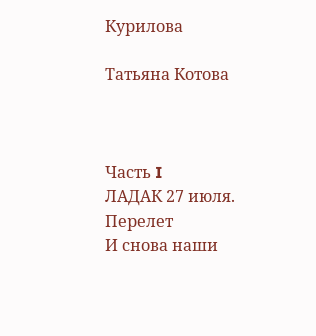Курилова

Татьяна Котова



Часть I
ЛАДАК 27 июля. Перелет
И снова наши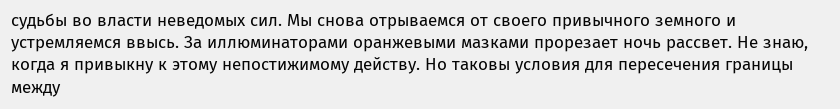судьбы во власти неведомых сил. Мы снова отрываемся от своего привычного земного и устремляемся ввысь. За иллюминаторами оранжевыми мазками прорезает ночь рассвет. Не знаю, когда я привыкну к этому непостижимому действу. Но таковы условия для пересечения границы между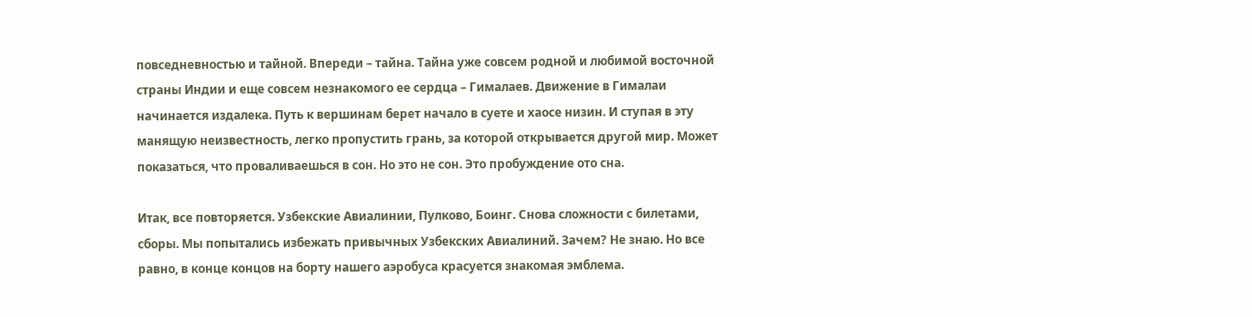повседневностью и тайной. Впереди – тайна. Тайна уже совсем родной и любимой восточной страны Индии и еще совсем незнакомого ее сердца – Гималаев. Движение в Гималаи начинается издалека. Путь к вершинам берет начало в суете и хаосе низин. И ступая в эту манящую неизвестность, легко пропустить грань, за которой открывается другой мир. Может показаться, что проваливаешься в сон. Но это не сон. Это пробуждение ото сна.

Итак, все повторяется. Узбекские Авиалинии, Пулково, Боинг. Снова сложности с билетами, сборы. Мы попытались избежать привычных Узбекских Авиалиний. Зачем? Не знаю. Но все равно, в конце концов на борту нашего аэробуса красуется знакомая эмблема.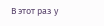В этот раз у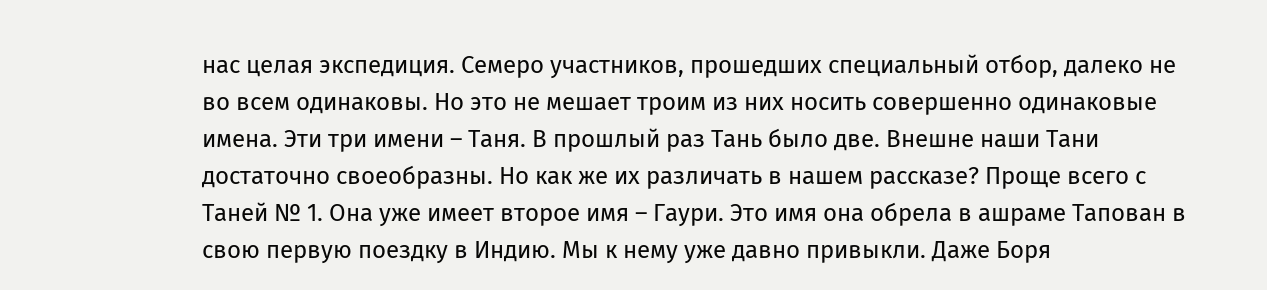нас целая экспедиция. Семеро участников, прошедших специальный отбор, далеко не во всем одинаковы. Но это не мешает троим из них носить совершенно одинаковые имена. Эти три имени – Таня. В прошлый раз Тань было две. Внешне наши Тани достаточно своеобразны. Но как же их различать в нашем рассказе? Проще всего с Таней № 1. Она уже имеет второе имя – Гаури. Это имя она обрела в ашраме Тапован в свою первую поездку в Индию. Мы к нему уже давно привыкли. Даже Боря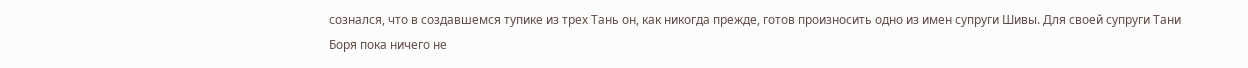сознался, что в создавшемся тупике из трех Тань он, как никогда прежде, готов произносить одно из имен супруги Шивы. Для своей супруги Тани Боря пока ничего не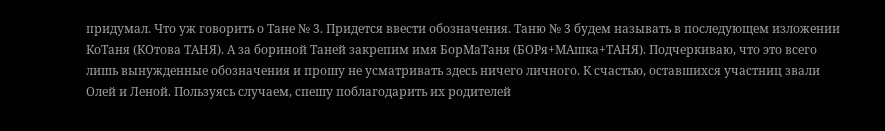придумал. Что уж говорить о Тане № 3. Придется ввести обозначения. Таню № 3 будем называть в последующем изложении КоТаня (КОтова ТАНЯ). А за бориной Таней закрепим имя БорМаТаня (БОРя+МАшка+ТАНЯ). Подчеркиваю, что это всего лишь вынужденные обозначения и прошу не усматривать здесь ничего личного. К счастью, оставшихся участниц звали Олей и Леной. Пользуясь случаем, спешу поблагодарить их родителей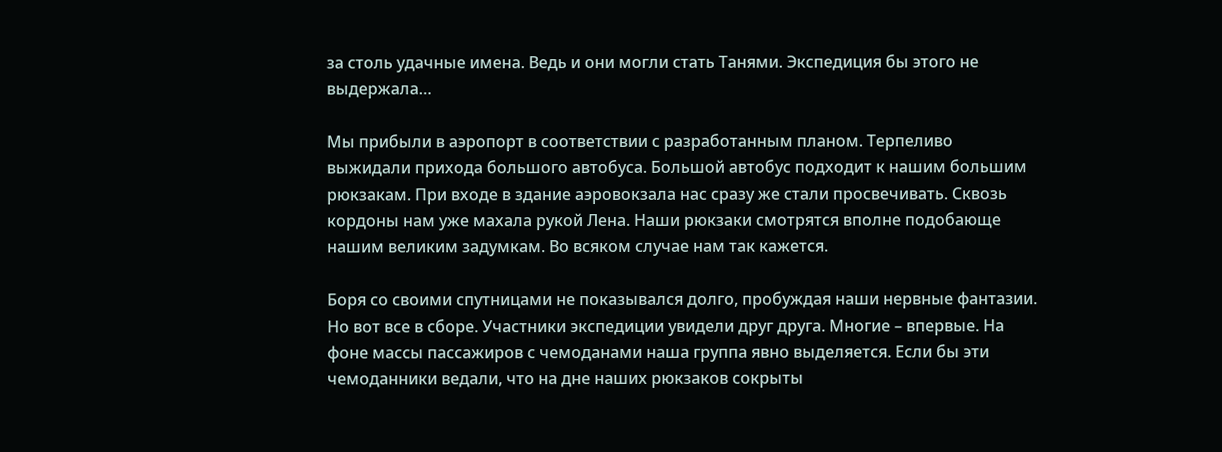за столь удачные имена. Ведь и они могли стать Танями. Экспедиция бы этого не выдержала…

Мы прибыли в аэропорт в соответствии с разработанным планом. Терпеливо выжидали прихода большого автобуса. Большой автобус подходит к нашим большим рюкзакам. При входе в здание аэровокзала нас сразу же стали просвечивать. Сквозь кордоны нам уже махала рукой Лена. Наши рюкзаки смотрятся вполне подобающе нашим великим задумкам. Во всяком случае нам так кажется.

Боря со своими спутницами не показывался долго, пробуждая наши нервные фантазии. Но вот все в сборе. Участники экспедиции увидели друг друга. Многие – впервые. На фоне массы пассажиров с чемоданами наша группа явно выделяется. Если бы эти чемоданники ведали, что на дне наших рюкзаков сокрыты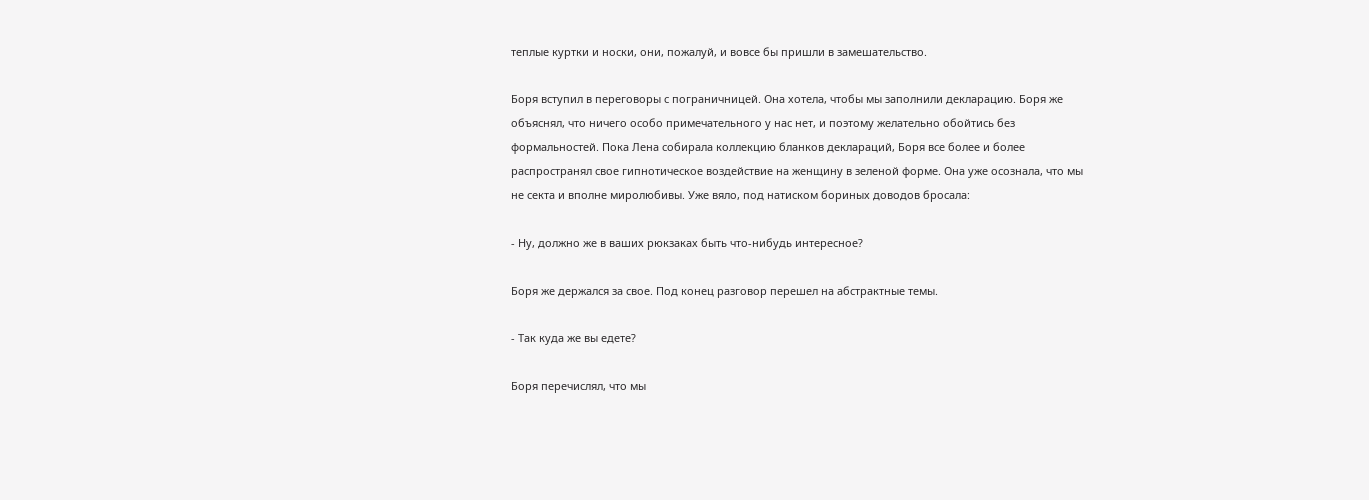теплые куртки и носки, они, пожалуй, и вовсе бы пришли в замешательство.

Боря вступил в переговоры с пограничницей. Она хотела, чтобы мы заполнили декларацию. Боря же объяснял, что ничего особо примечательного у нас нет, и поэтому желательно обойтись без формальностей. Пока Лена собирала коллекцию бланков деклараций, Боря все более и более распространял свое гипнотическое воздействие на женщину в зеленой форме. Она уже осознала, что мы не секта и вполне миролюбивы. Уже вяло, под натиском бориных доводов бросала:

- Ну, должно же в ваших рюкзаках быть что-нибудь интересное?

Боря же держался за свое. Под конец разговор перешел на абстрактные темы.

- Так куда же вы едете?

Боря перечислял, что мы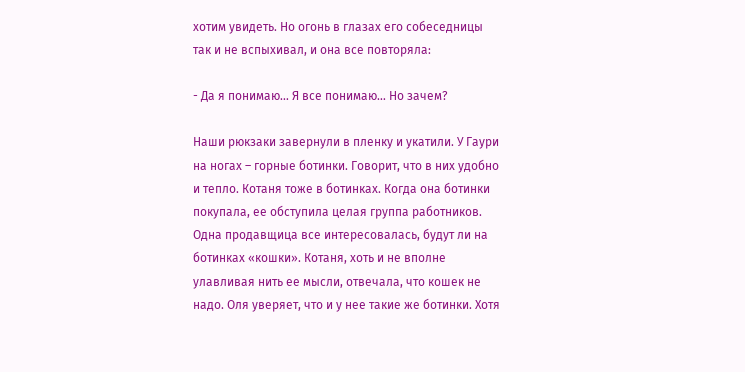хотим увидеть. Но огонь в глазах его собеседницы так и не вспыхивал, и она все повторяла:

- Да я понимаю… Я все понимаю… Но зачем?

Наши рюкзаки завернули в пленку и укатили. У Гаури на ногах – горные ботинки. Говорит, что в них удобно и тепло. Котаня тоже в ботинках. Когда она ботинки покупала, ее обступила целая группа работников. Одна продавщица все интересовалась, будут ли на ботинках «кошки». Котаня, хоть и не вполне улавливая нить ее мысли, отвечала, что кошек не надо. Оля уверяет, что и у нее такие же ботинки. Хотя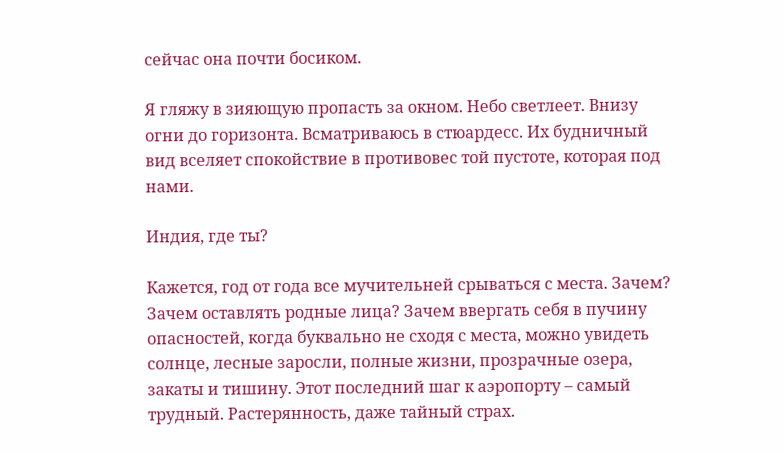сейчас она почти босиком.

Я гляжу в зияющую пропасть за окном. Небо светлеет. Внизу огни до горизонта. Всматриваюсь в стюардесс. Их будничный вид вселяет спокойствие в противовес той пустоте, которая под нами.

Индия, где ты?

Кажется, год от года все мучительней срываться с места. Зачем? Зачем оставлять родные лица? Зачем ввергать себя в пучину опасностей, когда буквально не сходя с места, можно увидеть солнце, лесные заросли, полные жизни, прозрачные озера, закаты и тишину. Этот последний шаг к аэропорту – самый трудный. Растерянность, даже тайный страх.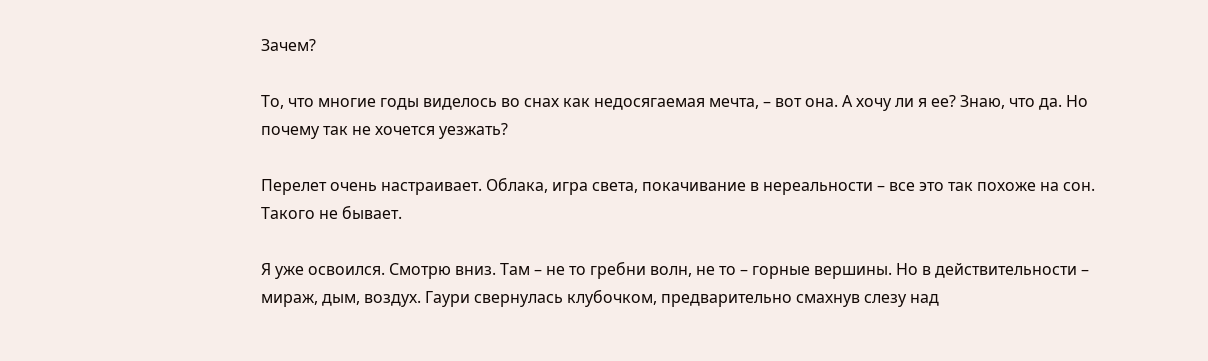Зачем?

То, что многие годы виделось во снах как недосягаемая мечта, – вот она. А хочу ли я ее? Знаю, что да. Но почему так не хочется уезжать?

Перелет очень настраивает. Облака, игра света, покачивание в нереальности – все это так похоже на сон. Такого не бывает.

Я уже освоился. Смотрю вниз. Там – не то гребни волн, не то – горные вершины. Но в действительности – мираж, дым, воздух. Гаури свернулась клубочком, предварительно смахнув слезу над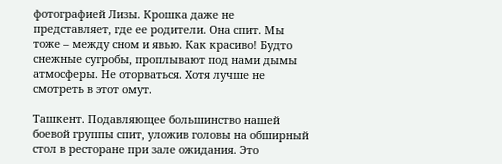фотографией Лизы. Крошка даже не представляет, где ее родители. Она спит. Мы тоже – между сном и явью. Как красиво! Будто снежные сугробы, проплывают под нами дымы атмосферы. Не оторваться. Хотя лучше не смотреть в этот омут.

Ташкент. Подавляющее большинство нашей боевой группы спит, уложив головы на обширный стол в ресторане при зале ожидания. Это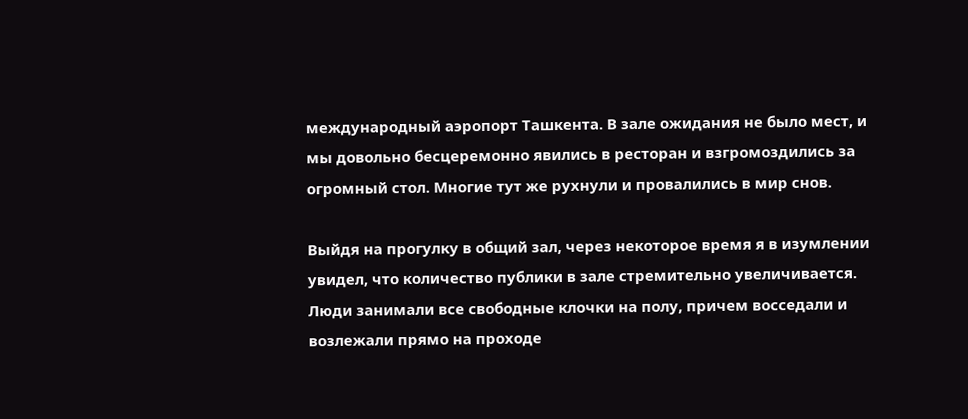международный аэропорт Ташкента. В зале ожидания не было мест, и мы довольно бесцеремонно явились в ресторан и взгромоздились за огромный стол. Многие тут же рухнули и провалились в мир снов.

Выйдя на прогулку в общий зал, через некоторое время я в изумлении увидел, что количество публики в зале стремительно увеличивается. Люди занимали все свободные клочки на полу, причем восседали и возлежали прямо на проходе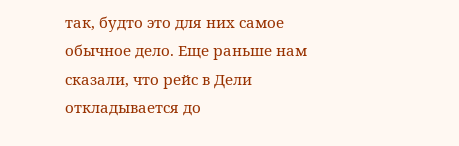так, будто это для них самое обычное дело. Еще раньше нам сказали, что рейс в Дели откладывается до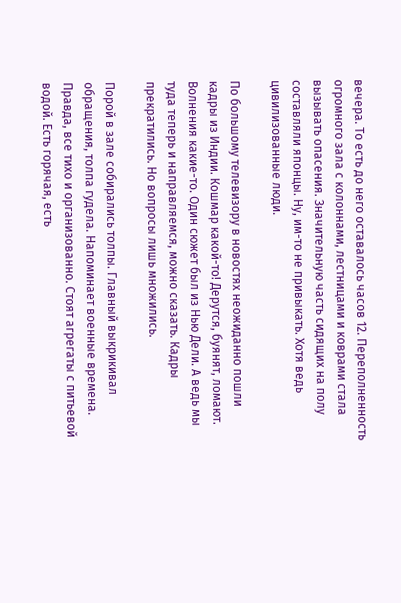вечера. То есть до него оставалось часов 12. Переполненность огромного зала с колоннами, лестницами и коврами стала вызывать опасения. Значительную часть сидящих на полу составляли японцы. Ну, им-то не привыкать. Хотя ведь цивилизованные люди.

По большому телевизору в новостях неожиданно пошли кадры из Индии. Кошмар какой-то! Дерутся, буянят, ломают. Волнения какие-то. Один сюжет был из Нью Дели. А ведь мы туда теперь и направляемся, можно сказать. Кадры прекратились. Но вопросы лишь множились.

Порой в зале собирались толпы. Главный выкрикивал обращения, толпа гудела. Напоминает военные времена. Правда, все тихо и организованно. Стоят агрегаты с питьевой водой. Есть горячая, есть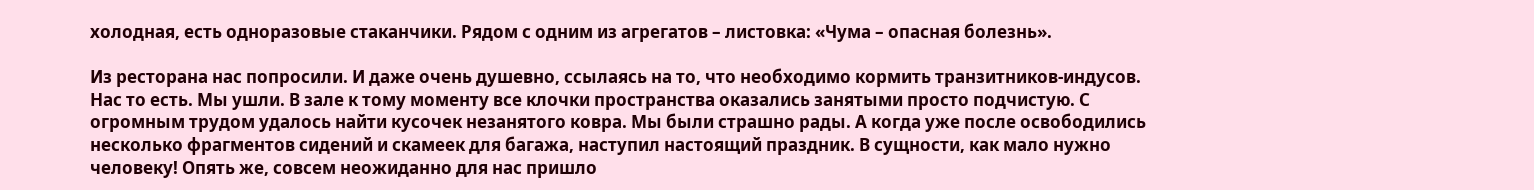холодная, есть одноразовые стаканчики. Рядом с одним из агрегатов – листовка: «Чума – опасная болезнь».

Из ресторана нас попросили. И даже очень душевно, ссылаясь на то, что необходимо кормить транзитников-индусов. Нас то есть. Мы ушли. В зале к тому моменту все клочки пространства оказались занятыми просто подчистую. С огромным трудом удалось найти кусочек незанятого ковра. Мы были страшно рады. А когда уже после освободились несколько фрагментов сидений и скамеек для багажа, наступил настоящий праздник. В сущности, как мало нужно человеку! Опять же, совсем неожиданно для нас пришло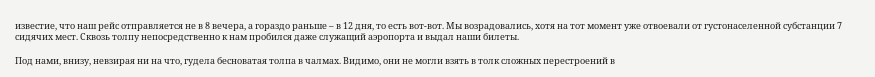известие, что наш рейс отправляется не в 8 вечера, а гораздо раньше – в 12 дня, то есть вот-вот. Мы возрадовались, хотя на тот момент уже отвоевали от густонаселенной субстанции 7 сидячих мест. Сквозь толпу непосредственно к нам пробился даже служащий аэропорта и выдал наши билеты.

Под нами, внизу, невзирая ни на что, гудела бесноватая толпа в чалмах. Видимо, они не могли взять в толк сложных перестроений в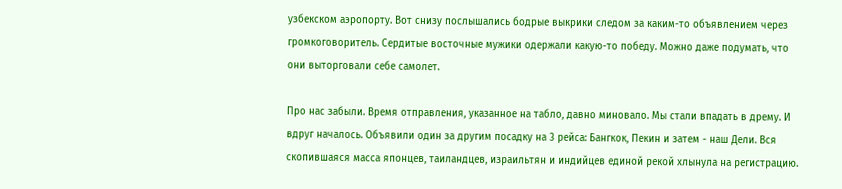узбекском аэропорту. Вот снизу послышались бодрые выкрики следом за каким-то объявлением через громкоговоритель. Сердитые восточные мужики одержали какую-то победу. Можно даже подумать, что они выторговали себе самолет.

Про нас забыли. Время отправления, указанное на табло, давно миновало. Мы стали впадать в дрему. И вдруг началось. Объявили один за другим посадку на 3 рейса: Бангкок, Пекин и затем - наш Дели. Вся скопившаяся масса японцев, таиландцев, израильтян и индийцев единой рекой хлынула на регистрацию.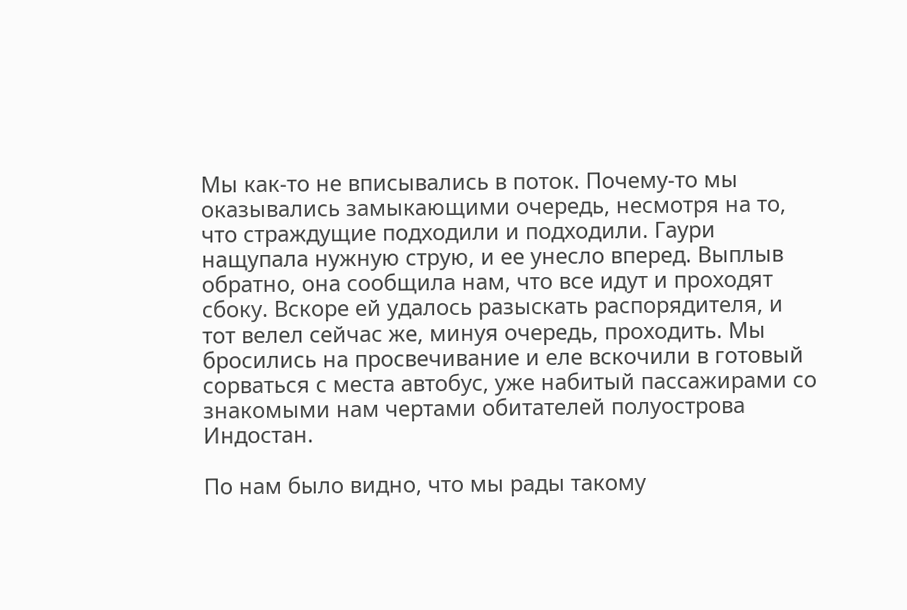Мы как-то не вписывались в поток. Почему-то мы оказывались замыкающими очередь, несмотря на то, что страждущие подходили и подходили. Гаури нащупала нужную струю, и ее унесло вперед. Выплыв обратно, она сообщила нам, что все идут и проходят сбоку. Вскоре ей удалось разыскать распорядителя, и тот велел сейчас же, минуя очередь, проходить. Мы бросились на просвечивание и еле вскочили в готовый сорваться с места автобус, уже набитый пассажирами со знакомыми нам чертами обитателей полуострова Индостан.

По нам было видно, что мы рады такому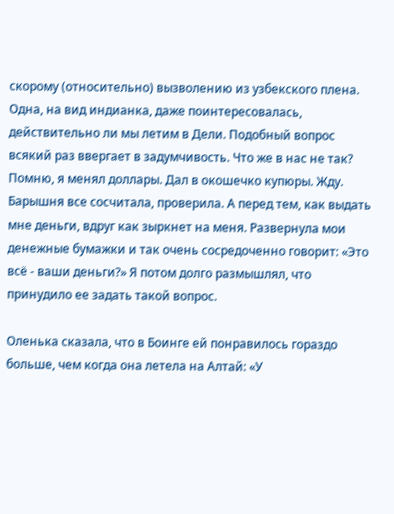скорому (относительно) вызволению из узбекского плена. Одна, на вид индианка, даже поинтересовалась, действительно ли мы летим в Дели. Подобный вопрос всякий раз ввергает в задумчивость. Что же в нас не так? Помню, я менял доллары. Дал в окошечко купюры. Жду. Барышня все сосчитала, проверила. А перед тем, как выдать мне деньги, вдруг как зыркнет на меня. Развернула мои денежные бумажки и так очень сосредоченно говорит: «Это всё - ваши деньги?» Я потом долго размышлял, что принудило ее задать такой вопрос.

Оленька сказала, что в Боинге ей понравилось гораздо больше, чем когда она летела на Алтай: «У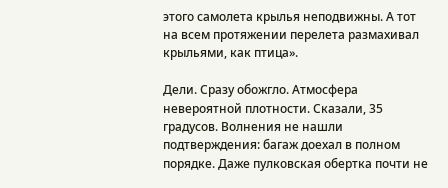этого самолета крылья неподвижны. А тот на всем протяжении перелета размахивал крыльями, как птица».

Дели. Сразу обожгло. Атмосфера невероятной плотности. Сказали, 35 градусов. Волнения не нашли подтверждения: багаж доехал в полном порядке. Даже пулковская обертка почти не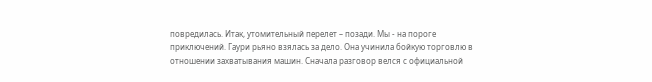повредилась. Итак, утомительный перелет – позади. Мы - на пороге приключений. Гаури рьяно взялась за дело. Она учинила бойкую торговлю в отношении захватывания машин. Сначала разговор велся с официальной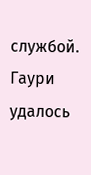службой. Гаури удалось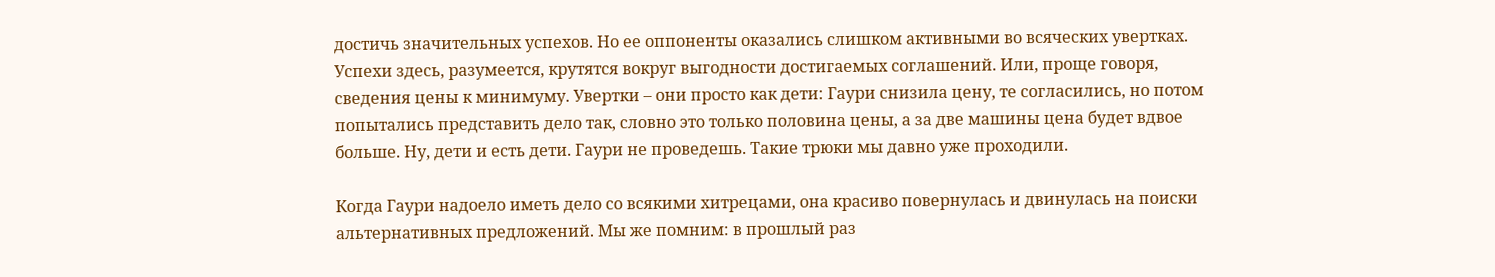достичь значительных успехов. Но ее оппоненты оказались слишком активными во всяческих увертках. Успехи здесь, разумеется, крутятся вокруг выгодности достигаемых соглашений. Или, проще говоря, сведения цены к минимуму. Увертки – они просто как дети: Гаури снизила цену, те согласились, но потом попытались представить дело так, словно это только половина цены, а за две машины цена будет вдвое больше. Ну, дети и есть дети. Гаури не проведешь. Такие трюки мы давно уже проходили.

Когда Гаури надоело иметь дело со всякими хитрецами, она красиво повернулась и двинулась на поиски альтернативных предложений. Мы же помним: в прошлый раз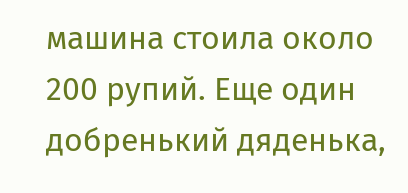машина стоила около 200 рупий. Еще один добренький дяденька,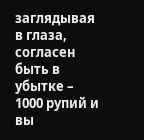заглядывая в глаза, согласен быть в убытке – 1000 рупий и вы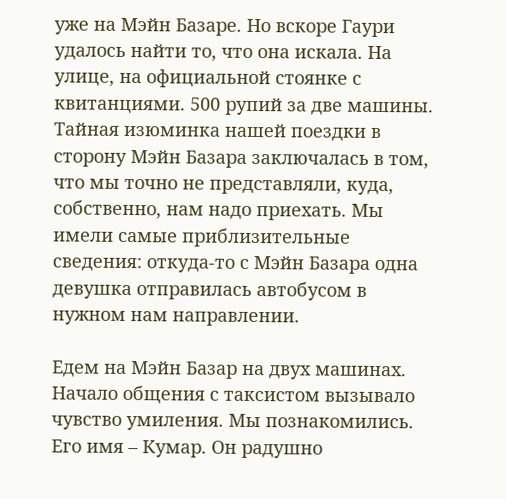уже на Мэйн Базаре. Но вскоре Гаури удалось найти то, что она искала. На улице, на официальной стоянке с квитанциями. 500 рупий за две машины. Тайная изюминка нашей поездки в сторону Мэйн Базара заключалась в том, что мы точно не представляли, куда, собственно, нам надо приехать. Мы имели самые приблизительные сведения: откуда-то с Мэйн Базара одна девушка отправилась автобусом в нужном нам направлении.

Едем на Мэйн Базар на двух машинах. Начало общения с таксистом вызывало чувство умиления. Мы познакомились. Его имя – Кумар. Он радушно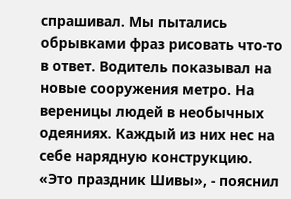спрашивал. Мы пытались обрывками фраз рисовать что-то в ответ. Водитель показывал на новые сооружения метро. На вереницы людей в необычных одеяниях. Каждый из них нес на себе нарядную конструкцию. «Это праздник Шивы», - пояснил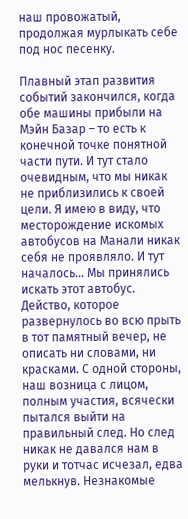наш провожатый, продолжая мурлыкать себе под нос песенку.

Плавный этап развития событий закончился, когда обе машины прибыли на Мэйн Базар – то есть к конечной точке понятной части пути. И тут стало очевидным, что мы никак не приблизились к своей цели. Я имею в виду, что месторождение искомых автобусов на Манали никак себя не проявляло. И тут началось… Мы принялись искать этот автобус. Действо, которое развернулось во всю прыть в тот памятный вечер, не описать ни словами, ни красками. С одной стороны, наш возница с лицом, полным участия, всячески пытался выйти на правильный след. Но след никак не давался нам в руки и тотчас исчезал, едва мелькнув. Незнакомые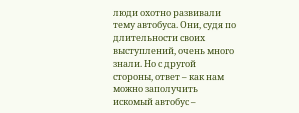люди охотно развивали тему автобуса. Они, судя по длительности своих выступлений, очень много знали. Но с другой стороны, ответ – как нам можно заполучить искомый автобус –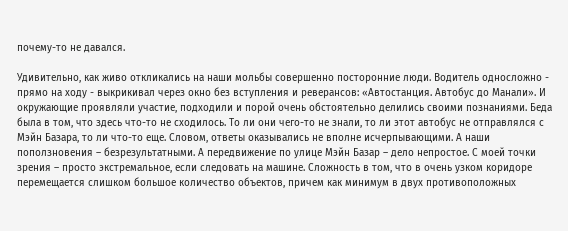почему-то не давался.

Удивительно, как живо откликались на наши мольбы совершенно посторонние люди. Водитель односложно - прямо на ходу - выкрикивал через окно без вступления и реверансов: «Автостанция. Автобус до Манали». И окружающие проявляли участие, подходили и порой очень обстоятельно делились своими познаниями. Беда была в том, что здесь что-то не сходилось. То ли они чего-то не знали, то ли этот автобус не отправлялся с Мэйн Базара, то ли что-то еще. Словом, ответы оказывались не вполне исчерпывающими. А наши поползновения – безрезультатными. А передвижение по улице Мэйн Базар – дело непростое. С моей точки зрения – просто экстремальное, если следовать на машине. Сложность в том, что в очень узком коридоре перемещается слишком большое количество объектов, причем как минимум в двух противоположных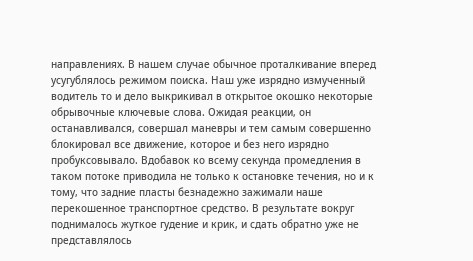направлениях. В нашем случае обычное проталкивание вперед усугублялось режимом поиска. Наш уже изрядно измученный водитель то и дело выкрикивал в открытое окошко некоторые обрывочные ключевые слова. Ожидая реакции, он останавливался, совершал маневры и тем самым совершенно блокировал все движение, которое и без него изрядно пробуксовывало. Вдобавок ко всему секунда промедления в таком потоке приводила не только к остановке течения, но и к тому, что задние пласты безнадежно зажимали наше перекошенное транспортное средство. В результате вокруг поднималось жуткое гудение и крик, и сдать обратно уже не представлялось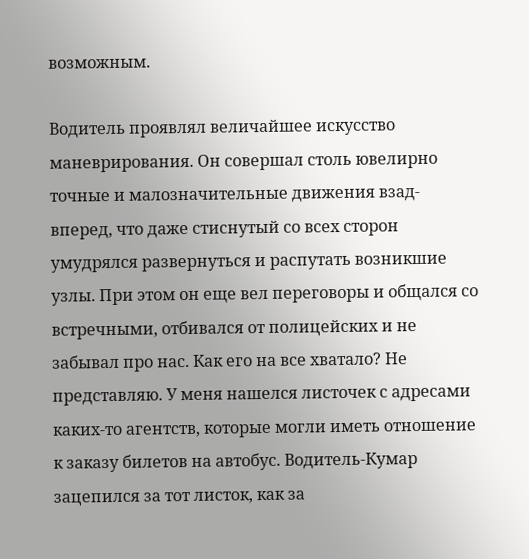возможным.

Водитель проявлял величайшее искусство маневрирования. Он совершал столь ювелирно точные и малозначительные движения взад-вперед, что даже стиснутый со всех сторон умудрялся развернуться и распутать возникшие узлы. При этом он еще вел переговоры и общался со встречными, отбивался от полицейских и не забывал про нас. Как его на все хватало? Не представляю. У меня нашелся листочек с адресами каких-то агентств, которые могли иметь отношение к заказу билетов на автобус. Водитель-Кумар зацепился за тот листок, как за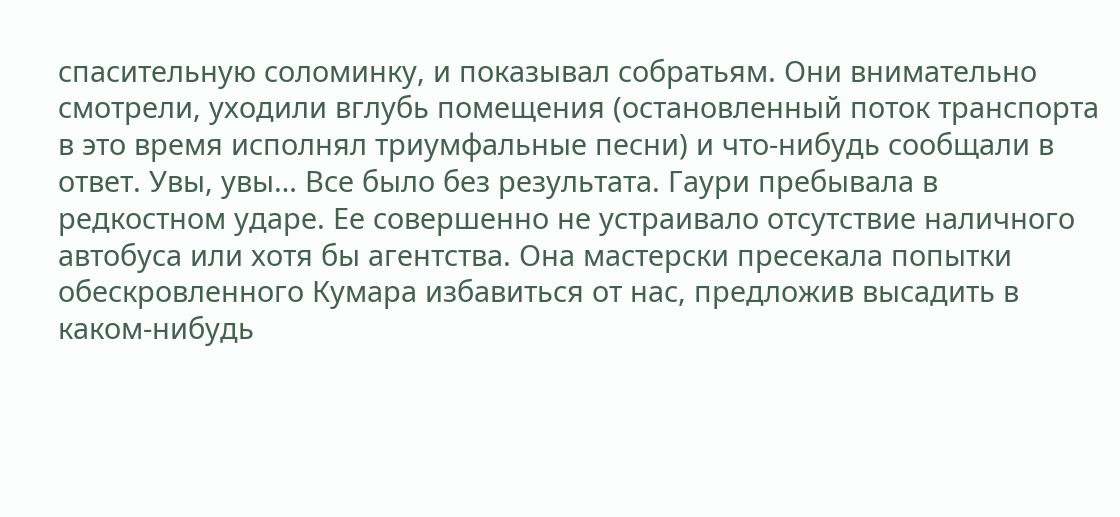спасительную соломинку, и показывал собратьям. Они внимательно смотрели, уходили вглубь помещения (остановленный поток транспорта в это время исполнял триумфальные песни) и что-нибудь сообщали в ответ. Увы, увы… Все было без результата. Гаури пребывала в редкостном ударе. Ее совершенно не устраивало отсутствие наличного автобуса или хотя бы агентства. Она мастерски пресекала попытки обескровленного Кумара избавиться от нас, предложив высадить в каком-нибудь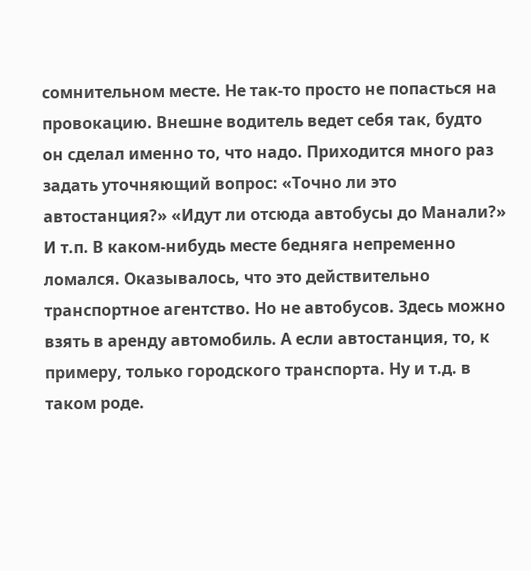сомнительном месте. Не так-то просто не попасться на провокацию. Внешне водитель ведет себя так, будто он сделал именно то, что надо. Приходится много раз задать уточняющий вопрос: «Точно ли это автостанция?» «Идут ли отсюда автобусы до Манали?» И т.п. В каком-нибудь месте бедняга непременно ломался. Оказывалось, что это действительно транспортное агентство. Но не автобусов. Здесь можно взять в аренду автомобиль. А если автостанция, то, к примеру, только городского транспорта. Ну и т.д. в таком роде.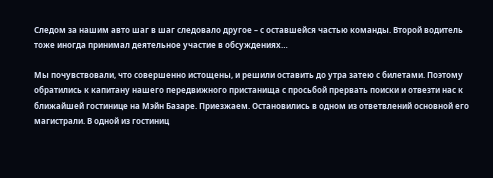Следом за нашим авто шаг в шаг следовало другое – с оставшейся частью команды. Второй водитель тоже иногда принимал деятельное участие в обсуждениях…

Мы почувствовали, что совершенно истощены, и решили оставить до утра затею с билетами. Поэтому обратились к капитану нашего передвижного пристанища с просьбой прервать поиски и отвезти нас к ближайшей гостинице на Мэйн Базаре. Приезжаем. Остановились в одном из ответвлений основной его магистрали. В одной из гостиниц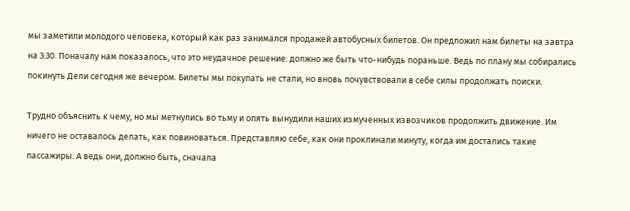мы заметили молодого человека, который как раз занимался продажей автобусных билетов. Он предложил нам билеты на завтра на 3:30. Поначалу нам показалось, что это неудачное решение: должно же быть что-нибудь пораньше. Ведь по плану мы собирались покинуть Дели сегодня же вечером. Билеты мы покупать не стали, но вновь почувствовали в себе силы продолжать поиски.

Трудно объяснить к чему, но мы метнулись во тьму и опять вынудили наших измученных извозчиков продолжить движение. Им ничего не оставалось делать, как повиноваться. Представляю себе, как они проклинали минуту, когда им достались такие пассажиры. А ведь они, должно быть, сначала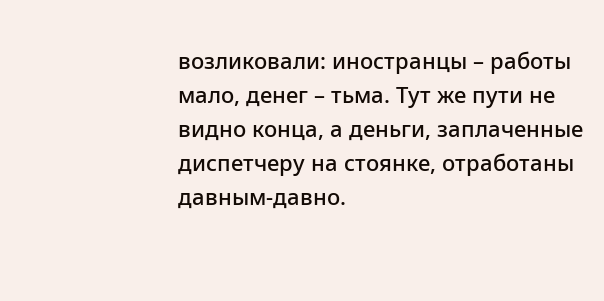возликовали: иностранцы – работы мало, денег – тьма. Тут же пути не видно конца, а деньги, заплаченные диспетчеру на стоянке, отработаны давным-давно.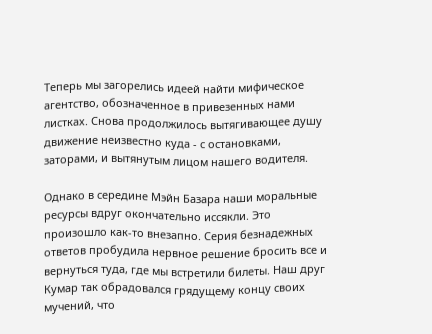Теперь мы загорелись идеей найти мифическое агентство, обозначенное в привезенных нами листках. Снова продолжилось вытягивающее душу движение неизвестно куда - с остановками, заторами, и вытянутым лицом нашего водителя.

Однако в середине Мэйн Базара наши моральные ресурсы вдруг окончательно иссякли. Это произошло как-то внезапно. Серия безнадежных ответов пробудила нервное решение бросить все и вернуться туда, где мы встретили билеты. Наш друг Кумар так обрадовался грядущему концу своих мучений, что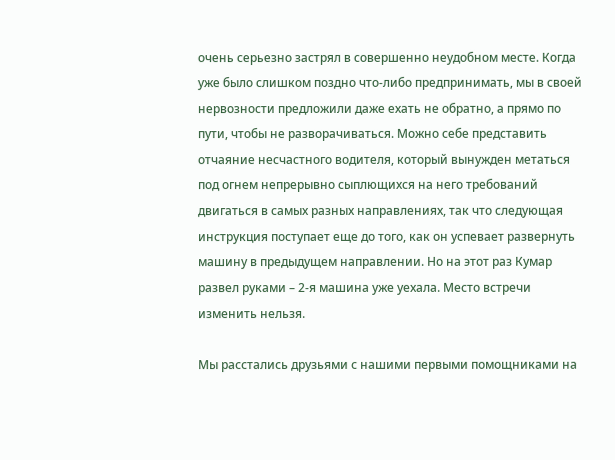очень серьезно застрял в совершенно неудобном месте. Когда уже было слишком поздно что-либо предпринимать, мы в своей нервозности предложили даже ехать не обратно, а прямо по пути, чтобы не разворачиваться. Можно себе представить отчаяние несчастного водителя, который вынужден метаться под огнем непрерывно сыплющихся на него требований двигаться в самых разных направлениях, так что следующая инструкция поступает еще до того, как он успевает развернуть машину в предыдущем направлении. Но на этот раз Кумар развел руками – 2-я машина уже уехала. Место встречи изменить нельзя.

Мы расстались друзьями с нашими первыми помощниками на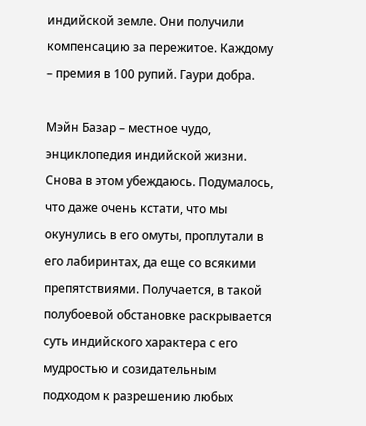индийской земле. Они получили компенсацию за пережитое. Каждому – премия в 100 рупий. Гаури добра.

Мэйн Базар – местное чудо, энциклопедия индийской жизни. Снова в этом убеждаюсь. Подумалось, что даже очень кстати, что мы окунулись в его омуты, проплутали в его лабиринтах, да еще со всякими препятствиями. Получается, в такой полубоевой обстановке раскрывается суть индийского характера с его мудростью и созидательным подходом к разрешению любых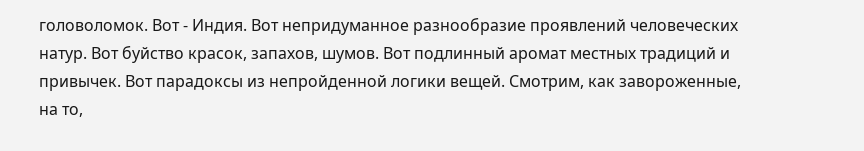головоломок. Вот - Индия. Вот непридуманное разнообразие проявлений человеческих натур. Вот буйство красок, запахов, шумов. Вот подлинный аромат местных традиций и привычек. Вот парадоксы из непройденной логики вещей. Смотрим, как завороженные, на то,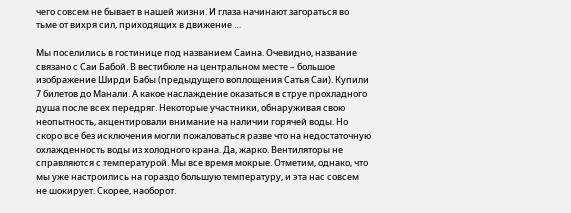чего совсем не бывает в нашей жизни. И глаза начинают загораться во тьме от вихря сил, приходящих в движение …

Мы поселились в гостинице под названием Саина. Очевидно, название связано с Саи Бабой. В вестибюле на центральном месте – большое изображение Ширди Бабы (предыдущего воплощения Сатья Саи). Купили 7 билетов до Манали. А какое наслаждение оказаться в струе прохладного душа после всех передряг. Некоторые участники, обнаруживая свою неопытность, акцентировали внимание на наличии горячей воды. Но скоро все без исключения могли пожаловаться разве что на недостаточную охлажденность воды из холодного крана. Да, жарко. Вентиляторы не справляются с температурой. Мы все время мокрые. Отметим, однако, что мы уже настроились на гораздо большую температуру, и эта нас совсем не шокирует. Скорее, наоборот.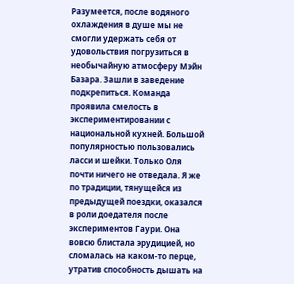Разумеется, после водяного охлаждения в душе мы не смогли удержать себя от удовольствия погрузиться в необычайную атмосферу Мэйн Базара. Зашли в заведение подкрепиться. Команда проявила смелость в экспериментировании с национальной кухней. Большой популярностью пользовались ласси и шейки. Только Оля почти ничего не отведала. Я же по традиции, тянущейся из предыдущей поездки, оказался в роли доедателя после экспериментов Гаури. Она вовсю блистала эрудицией, но сломалась на каком-то перце, утратив способность дышать на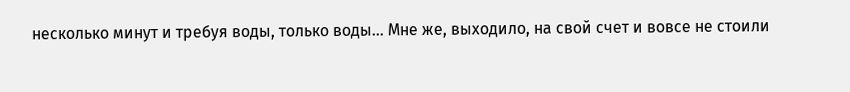несколько минут и требуя воды, только воды… Мне же, выходило, на свой счет и вовсе не стоили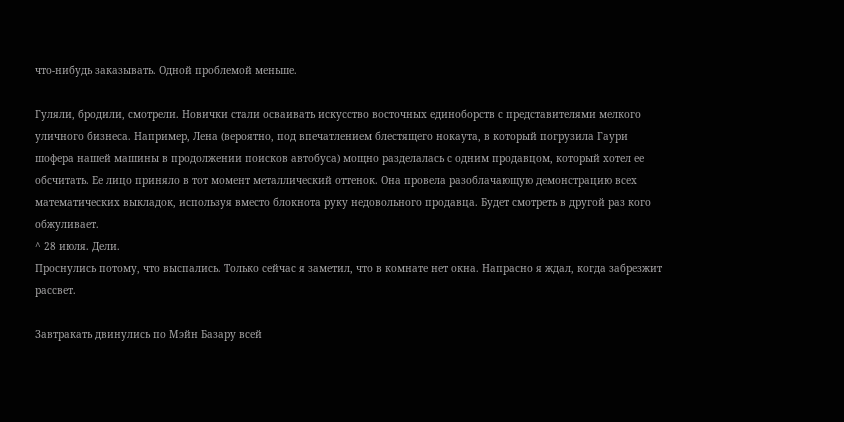что-нибудь заказывать. Одной проблемой меньше.

Гуляли, бродили, смотрели. Новички стали осваивать искусство восточных единоборств с представителями мелкого уличного бизнеса. Например, Лена (вероятно, под впечатлением блестящего нокаута, в который погрузила Гаури шофера нашей машины в продолжении поисков автобуса) мощно разделалась с одним продавцом, который хотел ее обсчитать. Ее лицо приняло в тот момент металлический оттенок. Она провела разоблачающую демонстрацию всех математических выкладок, используя вместо блокнота руку недовольного продавца. Будет смотреть в другой раз кого обжуливает.
^ 28 июля. Дели.
Проснулись потому, что выспались. Только сейчас я заметил, что в комнате нет окна. Напрасно я ждал, когда забрезжит рассвет.

Завтракать двинулись по Мэйн Базару всей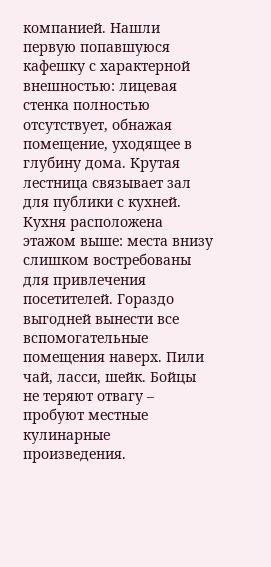компанией. Нашли первую попавшуюся кафешку с характерной внешностью: лицевая стенка полностью отсутствует, обнажая помещение, уходящее в глубину дома. Крутая лестница связывает зал для публики с кухней. Кухня расположена этажом выше: места внизу слишком востребованы для привлечения посетителей. Гораздо выгодней вынести все вспомогательные помещения наверх. Пили чай, ласси, шейк. Бойцы не теряют отвагу – пробуют местные кулинарные произведения.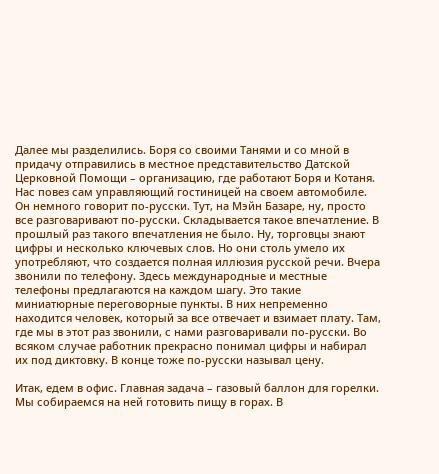Далее мы разделились. Боря со своими Танями и со мной в придачу отправились в местное представительство Датской Церковной Помощи – организацию, где работают Боря и Котаня. Нас повез сам управляющий гостиницей на своем автомобиле. Он немного говорит по-русски. Тут, на Мэйн Базаре, ну, просто все разговаривают по-русски. Складывается такое впечатление. В прошлый раз такого впечатления не было. Ну, торговцы знают цифры и несколько ключевых слов. Но они столь умело их употребляют, что создается полная иллюзия русской речи. Вчера звонили по телефону. Здесь международные и местные телефоны предлагаются на каждом шагу. Это такие миниатюрные переговорные пункты. В них непременно находится человек, который за все отвечает и взимает плату. Там, где мы в этот раз звонили, с нами разговаривали по-русски. Во всяком случае работник прекрасно понимал цифры и набирал их под диктовку. В конце тоже по-русски называл цену.

Итак, едем в офис. Главная задача – газовый баллон для горелки. Мы собираемся на ней готовить пищу в горах. В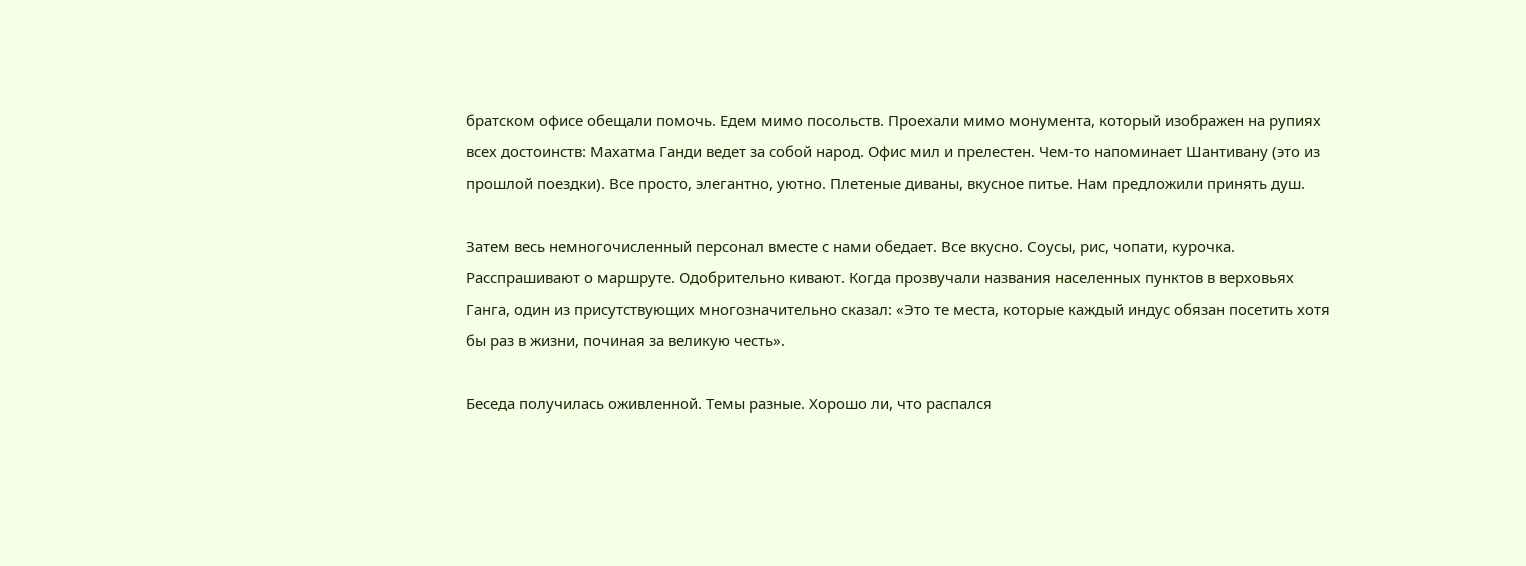братском офисе обещали помочь. Едем мимо посольств. Проехали мимо монумента, который изображен на рупиях всех достоинств: Махатма Ганди ведет за собой народ. Офис мил и прелестен. Чем-то напоминает Шантивану (это из прошлой поездки). Все просто, элегантно, уютно. Плетеные диваны, вкусное питье. Нам предложили принять душ.

Затем весь немногочисленный персонал вместе с нами обедает. Все вкусно. Соусы, рис, чопати, курочка. Расспрашивают о маршруте. Одобрительно кивают. Когда прозвучали названия населенных пунктов в верховьях Ганга, один из присутствующих многозначительно сказал: «Это те места, которые каждый индус обязан посетить хотя бы раз в жизни, починая за великую честь».

Беседа получилась оживленной. Темы разные. Хорошо ли, что распался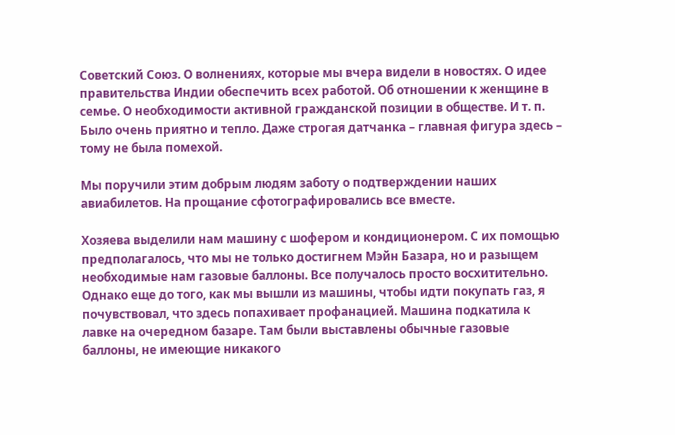Советский Союз. О волнениях, которые мы вчера видели в новостях. О идее правительства Индии обеспечить всех работой. Об отношении к женщине в семье. О необходимости активной гражданской позиции в обществе. И т. п. Было очень приятно и тепло. Даже строгая датчанка – главная фигура здесь – тому не была помехой.

Мы поручили этим добрым людям заботу о подтверждении наших авиабилетов. На прощание сфотографировались все вместе.

Хозяева выделили нам машину с шофером и кондиционером. С их помощью предполагалось, что мы не только достигнем Мэйн Базара, но и разыщем необходимые нам газовые баллоны. Все получалось просто восхитительно. Однако еще до того, как мы вышли из машины, чтобы идти покупать газ, я почувствовал, что здесь попахивает профанацией. Машина подкатила к лавке на очередном базаре. Там были выставлены обычные газовые баллоны, не имеющие никакого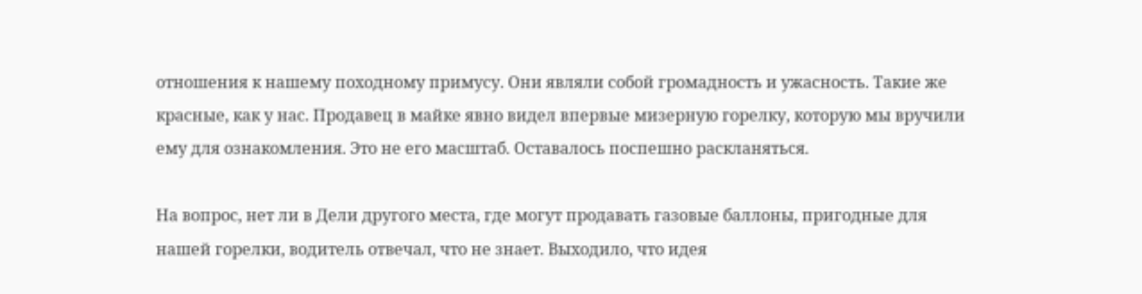отношения к нашему походному примусу. Они являли собой громадность и ужасность. Такие же красные, как у нас. Продавец в майке явно видел впервые мизерную горелку, которую мы вручили ему для ознакомления. Это не его масштаб. Оставалось поспешно раскланяться.

На вопрос, нет ли в Дели другого места, где могут продавать газовые баллоны, пригодные для нашей горелки, водитель отвечал, что не знает. Выходило, что идея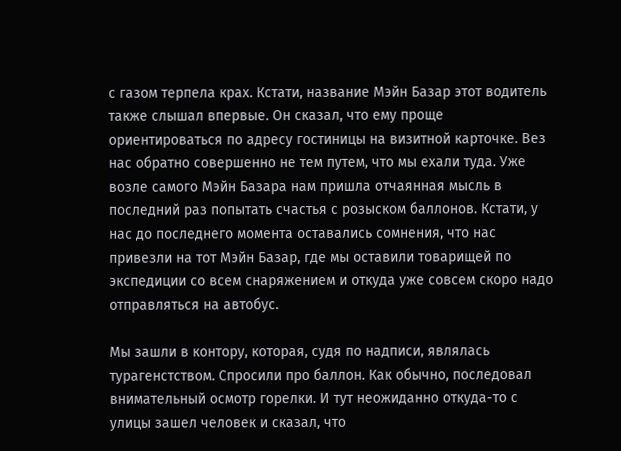с газом терпела крах. Кстати, название Мэйн Базар этот водитель также слышал впервые. Он сказал, что ему проще ориентироваться по адресу гостиницы на визитной карточке. Вез нас обратно совершенно не тем путем, что мы ехали туда. Уже возле самого Мэйн Базара нам пришла отчаянная мысль в последний раз попытать счастья с розыском баллонов. Кстати, у нас до последнего момента оставались сомнения, что нас привезли на тот Мэйн Базар, где мы оставили товарищей по экспедиции со всем снаряжением и откуда уже совсем скоро надо отправляться на автобус.

Мы зашли в контору, которая, судя по надписи, являлась турагенстством. Спросили про баллон. Как обычно, последовал внимательный осмотр горелки. И тут неожиданно откуда-то с улицы зашел человек и сказал, что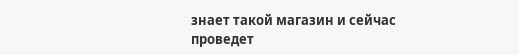знает такой магазин и сейчас проведет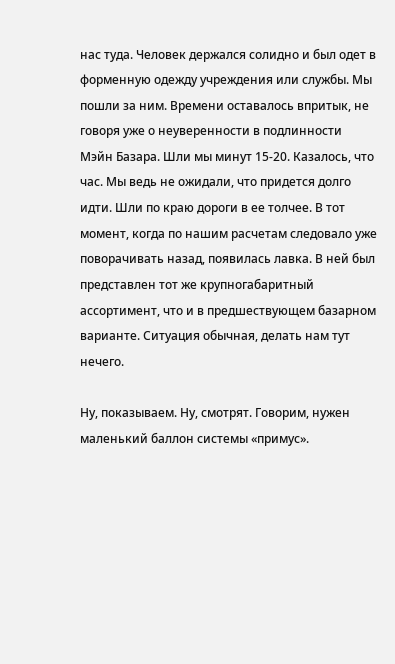нас туда. Человек держался солидно и был одет в форменную одежду учреждения или службы. Мы пошли за ним. Времени оставалось впритык, не говоря уже о неуверенности в подлинности Мэйн Базара. Шли мы минут 15-20. Казалось, что час. Мы ведь не ожидали, что придется долго идти. Шли по краю дороги в ее толчее. В тот момент, когда по нашим расчетам следовало уже поворачивать назад, появилась лавка. В ней был представлен тот же крупногабаритный ассортимент, что и в предшествующем базарном варианте. Ситуация обычная, делать нам тут нечего.

Ну, показываем. Ну, смотрят. Говорим, нужен маленький баллон системы «примус».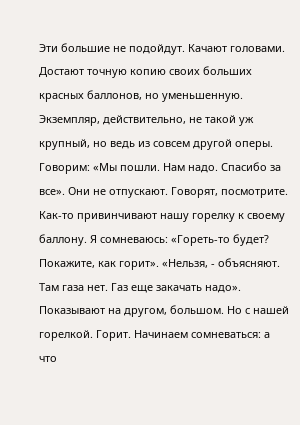Эти большие не подойдут. Качают головами. Достают точную копию своих больших красных баллонов, но уменьшенную. Экземпляр, действительно, не такой уж крупный, но ведь из совсем другой оперы. Говорим: «Мы пошли. Нам надо. Спасибо за все». Они не отпускают. Говорят, посмотрите. Как-то привинчивают нашу горелку к своему баллону. Я сомневаюсь: «Гореть-то будет? Покажите, как горит». «Нельзя, - объясняют. Там газа нет. Газ еще закачать надо». Показывают на другом, большом. Но с нашей горелкой. Горит. Начинаем сомневаться: а что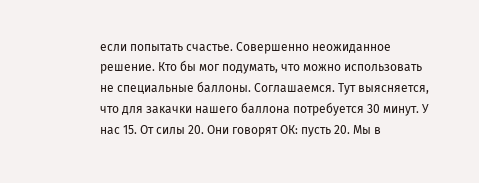если попытать счастье. Совершенно неожиданное решение. Кто бы мог подумать, что можно использовать не специальные баллоны. Соглашаемся. Тут выясняется, что для закачки нашего баллона потребуется 30 минут. У нас 15. От силы 20. Они говорят ОК: пусть 20. Мы в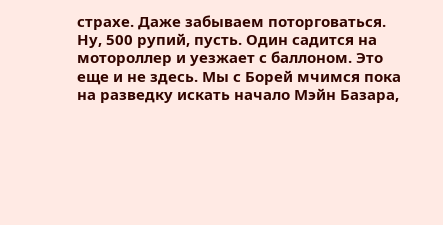страхе. Даже забываем поторговаться. Ну, 500 рупий, пусть. Один садится на мотороллер и уезжает с баллоном. Это еще и не здесь. Мы с Борей мчимся пока на разведку искать начало Мэйн Базара,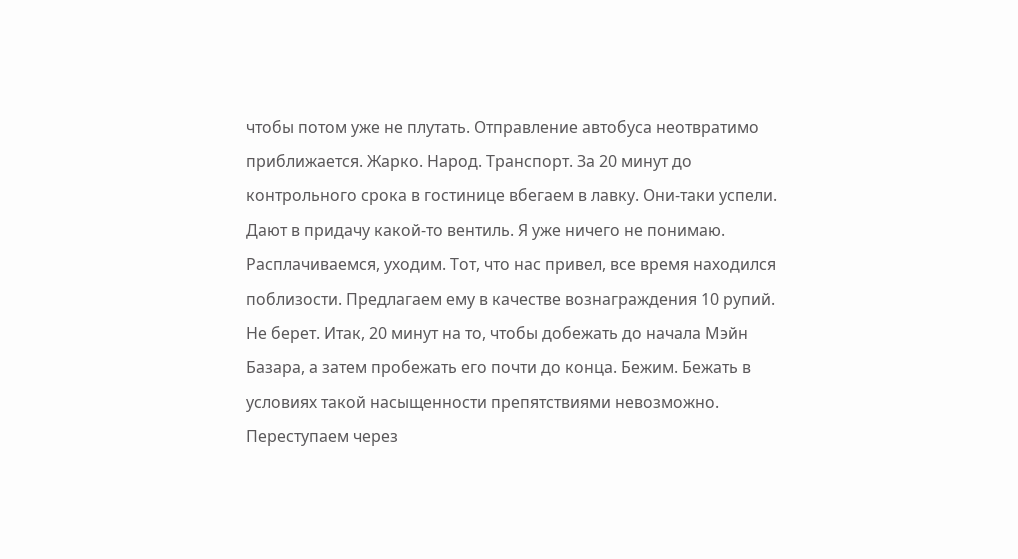чтобы потом уже не плутать. Отправление автобуса неотвратимо приближается. Жарко. Народ. Транспорт. За 20 минут до контрольного срока в гостинице вбегаем в лавку. Они-таки успели. Дают в придачу какой-то вентиль. Я уже ничего не понимаю. Расплачиваемся, уходим. Тот, что нас привел, все время находился поблизости. Предлагаем ему в качестве вознаграждения 10 рупий. Не берет. Итак, 20 минут на то, чтобы добежать до начала Мэйн Базара, а затем пробежать его почти до конца. Бежим. Бежать в условиях такой насыщенности препятствиями невозможно. Переступаем через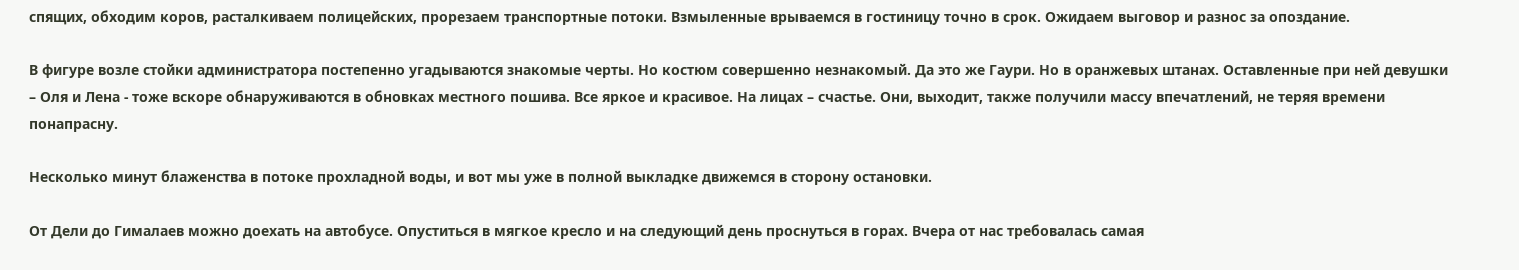спящих, обходим коров, расталкиваем полицейских, прорезаем транспортные потоки. Взмыленные врываемся в гостиницу точно в срок. Ожидаем выговор и разнос за опоздание.

В фигуре возле стойки администратора постепенно угадываются знакомые черты. Но костюм совершенно незнакомый. Да это же Гаури. Но в оранжевых штанах. Оставленные при ней девушки – Оля и Лена - тоже вскоре обнаруживаются в обновках местного пошива. Все яркое и красивое. На лицах – счастье. Они, выходит, также получили массу впечатлений, не теряя времени понапрасну.

Несколько минут блаженства в потоке прохладной воды, и вот мы уже в полной выкладке движемся в сторону остановки.

От Дели до Гималаев можно доехать на автобусе. Опуститься в мягкое кресло и на следующий день проснуться в горах. Вчера от нас требовалась самая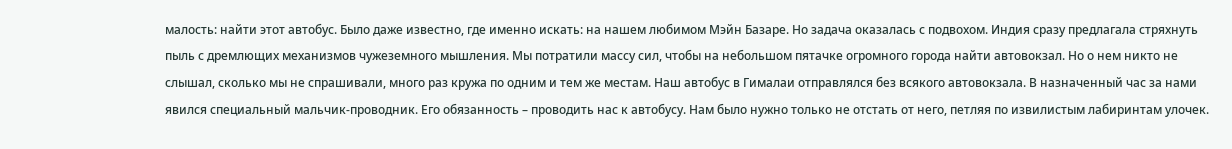малость: найти этот автобус. Было даже известно, где именно искать: на нашем любимом Мэйн Базаре. Но задача оказалась с подвохом. Индия сразу предлагала стряхнуть пыль с дремлющих механизмов чужеземного мышления. Мы потратили массу сил, чтобы на небольшом пятачке огромного города найти автовокзал. Но о нем никто не слышал, сколько мы не спрашивали, много раз кружа по одним и тем же местам. Наш автобус в Гималаи отправлялся без всякого автовокзала. В назначенный час за нами явился специальный мальчик-проводник. Его обязанность – проводить нас к автобусу. Нам было нужно только не отстать от него, петляя по извилистым лабиринтам улочек.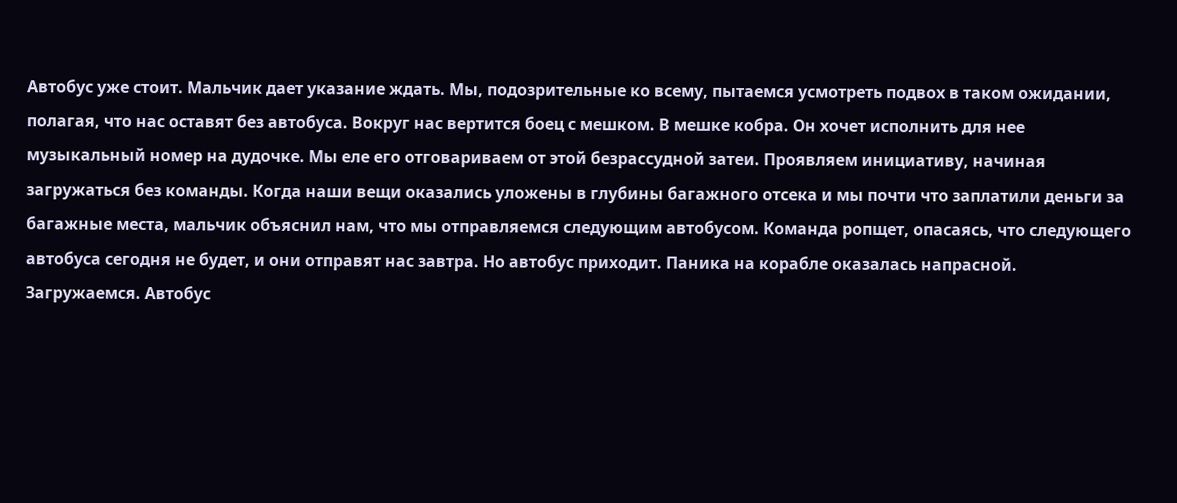Автобус уже стоит. Мальчик дает указание ждать. Мы, подозрительные ко всему, пытаемся усмотреть подвох в таком ожидании, полагая, что нас оставят без автобуса. Вокруг нас вертится боец с мешком. В мешке кобра. Он хочет исполнить для нее музыкальный номер на дудочке. Мы еле его отговариваем от этой безрассудной затеи. Проявляем инициативу, начиная загружаться без команды. Когда наши вещи оказались уложены в глубины багажного отсека и мы почти что заплатили деньги за багажные места, мальчик объяснил нам, что мы отправляемся следующим автобусом. Команда ропщет, опасаясь, что следующего автобуса сегодня не будет, и они отправят нас завтра. Но автобус приходит. Паника на корабле оказалась напрасной. Загружаемся. Автобус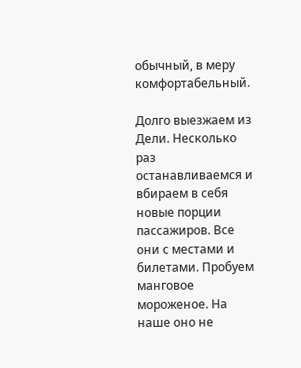обычный, в меру комфортабельный.

Долго выезжаем из Дели. Несколько раз останавливаемся и вбираем в себя новые порции пассажиров. Все они с местами и билетами. Пробуем манговое мороженое. На наше оно не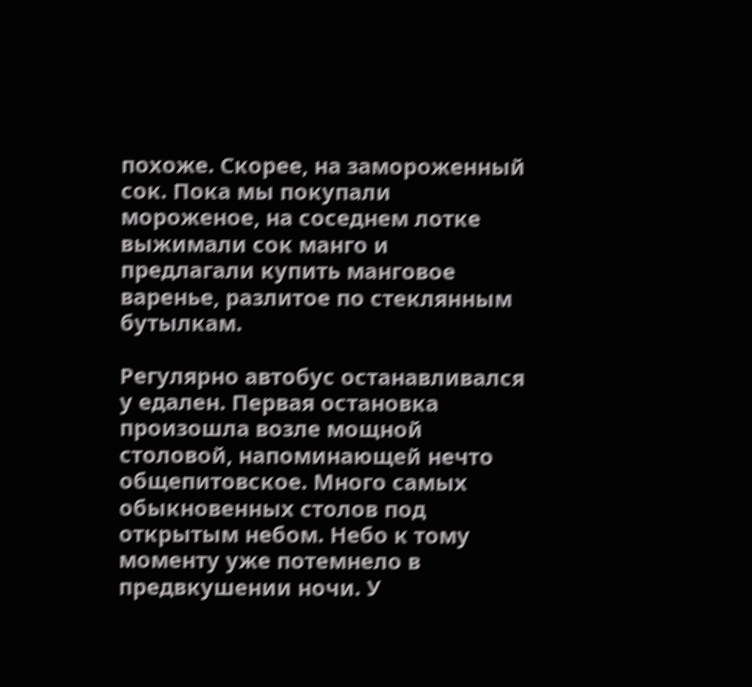похоже. Скорее, на замороженный сок. Пока мы покупали мороженое, на соседнем лотке выжимали сок манго и предлагали купить манговое варенье, разлитое по стеклянным бутылкам.

Регулярно автобус останавливался у едален. Первая остановка произошла возле мощной столовой, напоминающей нечто общепитовское. Много самых обыкновенных столов под открытым небом. Небо к тому моменту уже потемнело в предвкушении ночи. У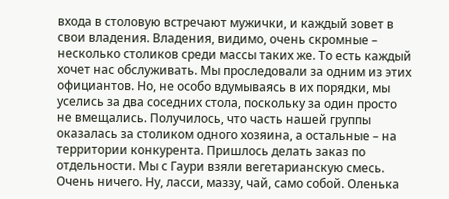входа в столовую встречают мужички, и каждый зовет в свои владения. Владения, видимо, очень скромные – несколько столиков среди массы таких же. То есть каждый хочет нас обслуживать. Мы проследовали за одним из этих официантов. Но, не особо вдумываясь в их порядки, мы уселись за два соседних стола, поскольку за один просто не вмещались. Получилось, что часть нашей группы оказалась за столиком одного хозяина, а остальные – на территории конкурента. Пришлось делать заказ по отдельности. Мы с Гаури взяли вегетарианскую смесь. Очень ничего. Ну, ласси, маззу, чай, само собой. Оленька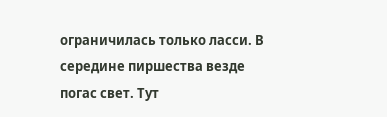ограничилась только ласси. В середине пиршества везде погас свет. Тут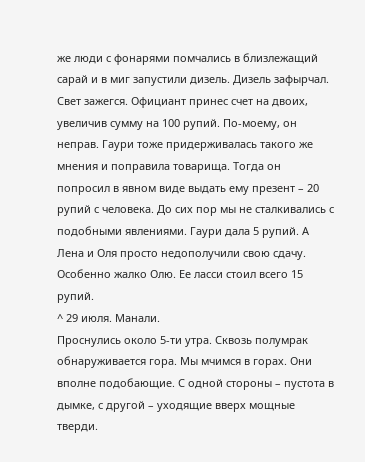же люди с фонарями помчались в близлежащий сарай и в миг запустили дизель. Дизель зафырчал. Свет зажегся. Официант принес счет на двоих, увеличив сумму на 100 рупий. По-моему, он неправ. Гаури тоже придерживалась такого же мнения и поправила товарища. Тогда он попросил в явном виде выдать ему презент – 20 рупий с человека. До сих пор мы не сталкивались с подобными явлениями. Гаури дала 5 рупий. А Лена и Оля просто недополучили свою сдачу. Особенно жалко Олю. Ее ласси стоил всего 15 рупий.
^ 29 июля. Манали.
Проснулись около 5-ти утра. Сквозь полумрак обнаруживается гора. Мы мчимся в горах. Они вполне подобающие. С одной стороны – пустота в дымке, с другой – уходящие вверх мощные тверди.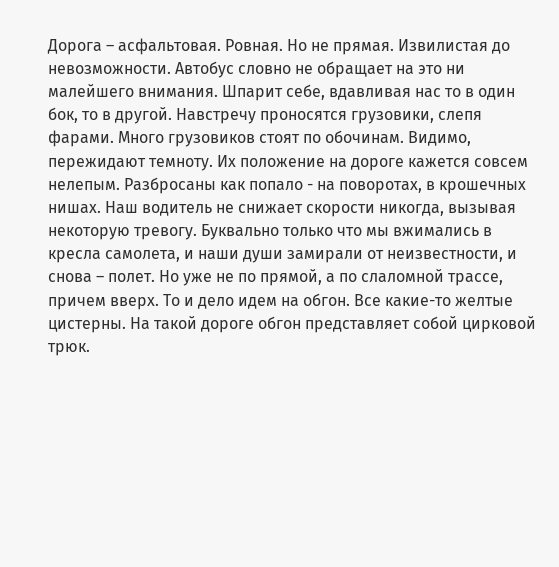Дорога – асфальтовая. Ровная. Но не прямая. Извилистая до невозможности. Автобус словно не обращает на это ни малейшего внимания. Шпарит себе, вдавливая нас то в один бок, то в другой. Навстречу проносятся грузовики, слепя фарами. Много грузовиков стоят по обочинам. Видимо, пережидают темноту. Их положение на дороге кажется совсем нелепым. Разбросаны как попало - на поворотах, в крошечных нишах. Наш водитель не снижает скорости никогда, вызывая некоторую тревогу. Буквально только что мы вжимались в кресла самолета, и наши души замирали от неизвестности, и снова – полет. Но уже не по прямой, а по слаломной трассе, причем вверх. То и дело идем на обгон. Все какие-то желтые цистерны. На такой дороге обгон представляет собой цирковой трюк.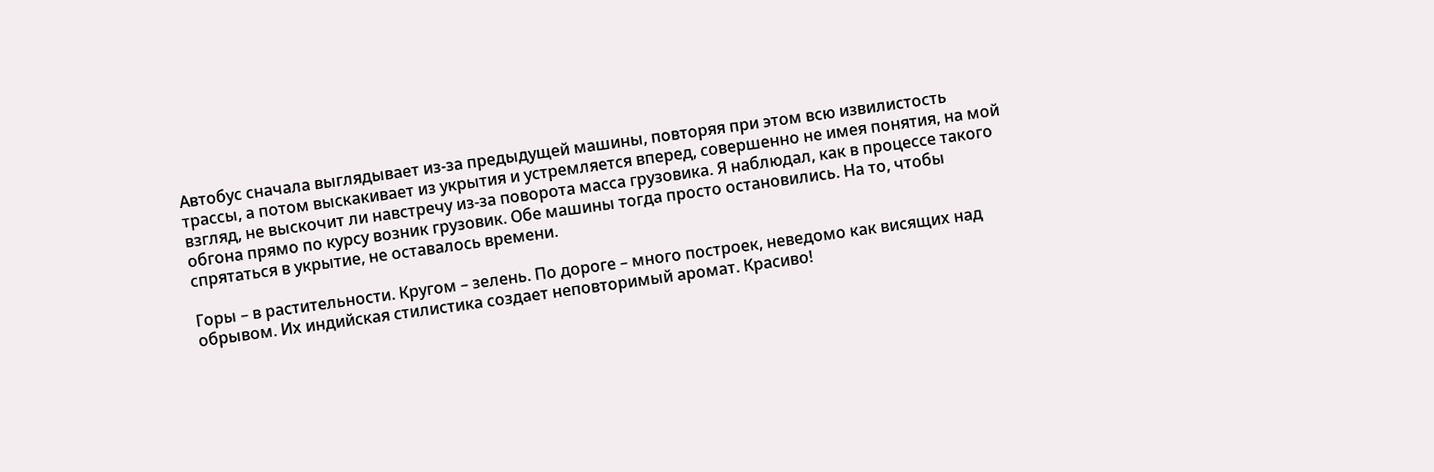Автобус сначала выглядывает из-за предыдущей машины, повторяя при этом всю извилистость трассы, а потом выскакивает из укрытия и устремляется вперед, совершенно не имея понятия, на мой взгляд, не выскочит ли навстречу из-за поворота масса грузовика. Я наблюдал, как в процессе такого обгона прямо по курсу возник грузовик. Обе машины тогда просто остановились. На то, чтобы спрятаться в укрытие, не оставалось времени.

Горы – в растительности. Кругом – зелень. По дороге – много построек, неведомо как висящих над обрывом. Их индийская стилистика создает неповторимый аромат. Красиво!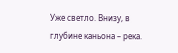Уже светло. Внизу, в глубине каньона – река.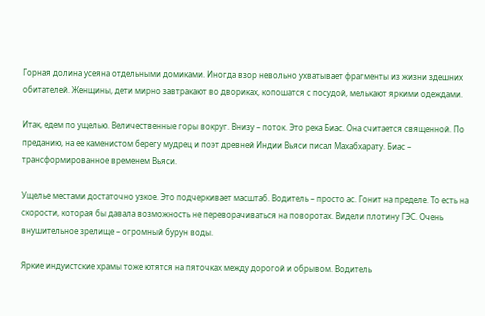Горная долина усеяна отдельными домиками. Иногда взор невольно ухватывает фрагменты из жизни здешних обитателей. Женщины, дети мирно завтракают во двориках, копошатся с посудой, мелькают яркими одеждами.

Итак, едем по ущелью. Величественные горы вокруг. Внизу – поток. Это река Биас. Она считается священной. По преданию, на ее каменистом берегу мудрец и поэт древней Индии Вьяси писал Махабхарату. Биас – трансформированное временем Вьяси.

Ущелье местами достаточно узкое. Это подчеркивает масштаб. Водитель – просто ас. Гонит на пределе. То есть на скорости, которая бы давала возможность не переворачиваться на поворотах. Видели плотину ГЭС. Очень внушительное зрелище – огромный бурун воды.

Яркие индуистские храмы тоже ютятся на пяточках между дорогой и обрывом. Водитель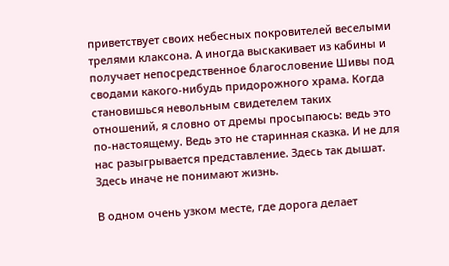приветствует своих небесных покровителей веселыми трелями клаксона. А иногда выскакивает из кабины и получает непосредственное благословение Шивы под сводами какого-нибудь придорожного храма. Когда становишься невольным свидетелем таких отношений, я словно от дремы просыпаюсь: ведь это по-настоящему. Ведь это не старинная сказка. И не для нас разыгрывается представление. Здесь так дышат. Здесь иначе не понимают жизнь.

В одном очень узком месте, где дорога делает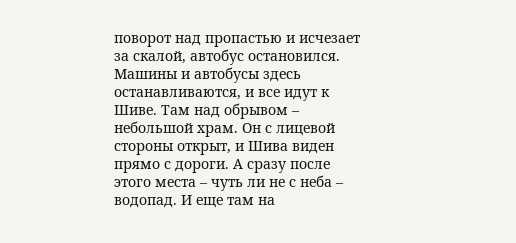поворот над пропастью и исчезает за скалой, автобус остановился. Машины и автобусы здесь останавливаются, и все идут к Шиве. Там над обрывом – небольшой храм. Он с лицевой стороны открыт, и Шива виден прямо с дороги. А сразу после этого места – чуть ли не с неба – водопад. И еще там на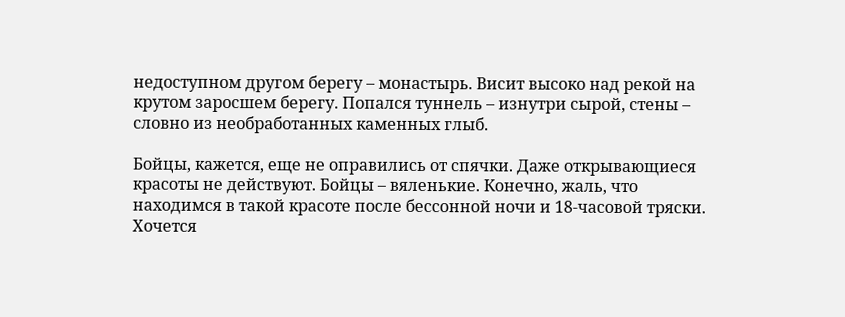недоступном другом берегу – монастырь. Висит высоко над рекой на крутом заросшем берегу. Попался туннель – изнутри сырой, стены – словно из необработанных каменных глыб.

Бойцы, кажется, еще не оправились от спячки. Даже открывающиеся красоты не действуют. Бойцы – вяленькие. Конечно, жаль, что находимся в такой красоте после бессонной ночи и 18-часовой тряски. Хочется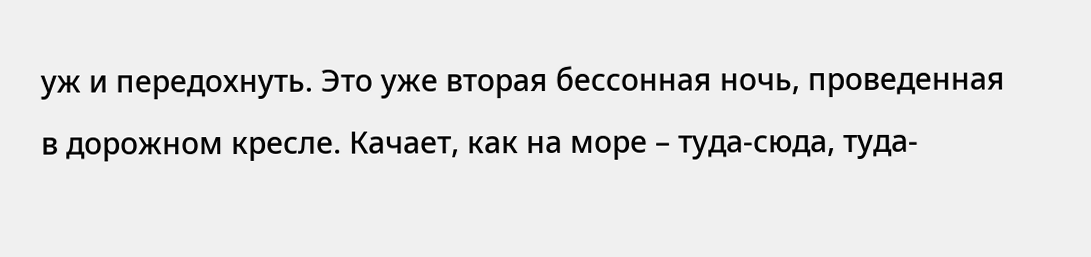уж и передохнуть. Это уже вторая бессонная ночь, проведенная в дорожном кресле. Качает, как на море – туда-сюда, туда-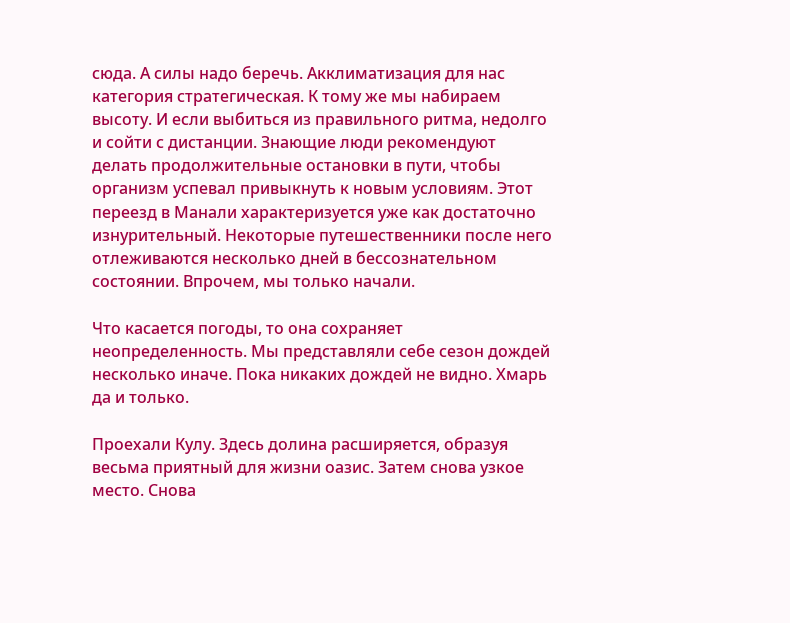сюда. А силы надо беречь. Акклиматизация для нас категория стратегическая. К тому же мы набираем высоту. И если выбиться из правильного ритма, недолго и сойти с дистанции. Знающие люди рекомендуют делать продолжительные остановки в пути, чтобы организм успевал привыкнуть к новым условиям. Этот переезд в Манали характеризуется уже как достаточно изнурительный. Некоторые путешественники после него отлеживаются несколько дней в бессознательном состоянии. Впрочем, мы только начали.

Что касается погоды, то она сохраняет неопределенность. Мы представляли себе сезон дождей несколько иначе. Пока никаких дождей не видно. Хмарь да и только.

Проехали Кулу. Здесь долина расширяется, образуя весьма приятный для жизни оазис. Затем снова узкое место. Снова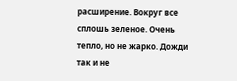расширение. Вокруг все сплошь зеленое. Очень тепло, но не жарко. Дожди так и не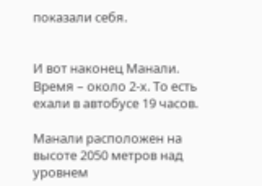показали себя.


И вот наконец Манали. Время – около 2-х. То есть ехали в автобусе 19 часов.

Манали расположен на высоте 2050 метров над уровнем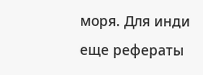моря. Для инди
еще рефераты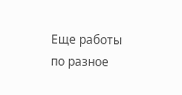Еще работы по разное